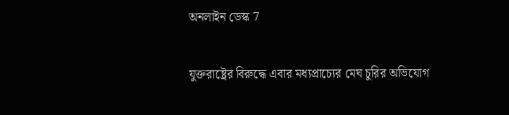অনলাইন ডেস্ক 7

যুক্তরাষ্ট্রের বিরুদ্ধে এবার মধ্যপ্রাচ্যের মেঘ চুরির অভিযোগ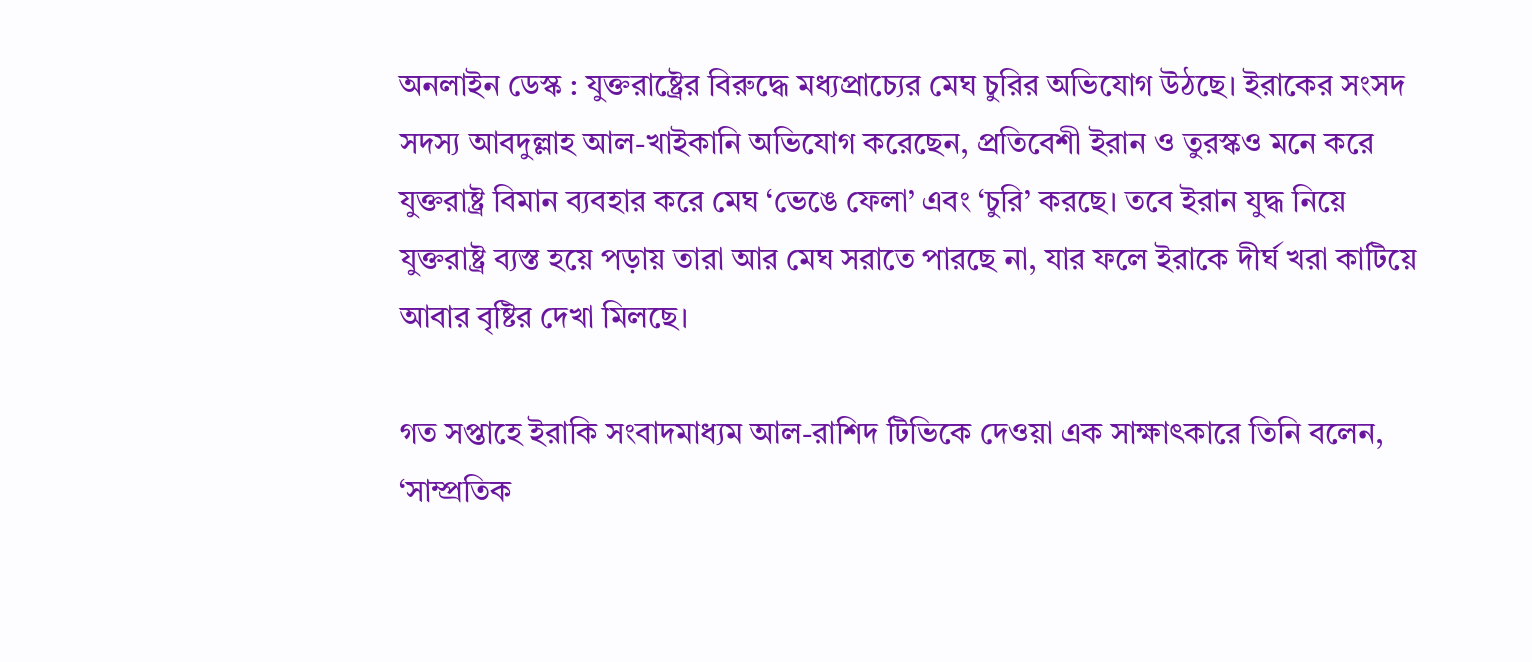অনলাইন ডেস্ক : যুক্তরাষ্ট্রের বিরুদ্ধে মধ্যপ্রাচ্যের মেঘ চুরির অভিযোগ উঠছে। ইরাকের সংসদ সদস্য আবদুল্লাহ আল-খাইকানি অভিযোগ করেছেন, প্রতিবেশী ইরান ও তুরস্কও মনে করে যুক্তরাষ্ট্র বিমান ব্যবহার করে মেঘ ‘ভেঙে ফেলা’ এবং ‘চুরি’ করছে। তবে ইরান যুদ্ধ নিয়ে যুক্তরাষ্ট্র ব্যস্ত হয়ে পড়ায় তারা আর মেঘ সরাতে পারছে না, যার ফলে ইরাকে দীর্ঘ খরা কাটিয়ে আবার বৃষ্টির দেখা মিলছে।

গত সপ্তাহে ইরাকি সংবাদমাধ্যম আল-রাশিদ টিভিকে দেওয়া এক সাক্ষাৎকারে তিনি বলেন, ‘সাম্প্রতিক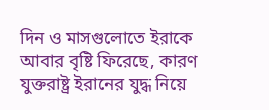দিন ও মাসগুলোতে ইরাকে আবার বৃষ্টি ফিরেছে, কারণ যুক্তরাষ্ট্র ইরানের যুদ্ধ নিয়ে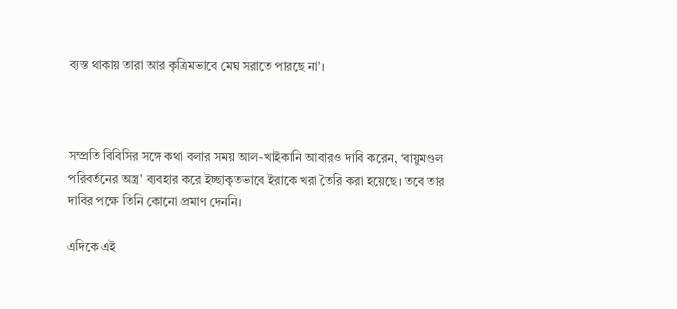ব্যস্ত থাকায় তারা আর কৃত্রিমভাবে মেঘ সরাতে পারছে না’।



সম্প্রতি বিবিসির সঙ্গে কথা বলার সময় আল-খাইকানি আবারও দাবি করেন, ‘বায়ুমণ্ডল পরিবর্তনের অস্ত্র’ ব্যবহার করে ইচ্ছাকৃতভাবে ইরাকে খরা তৈরি করা হয়েছে। তবে তার দাবির পক্ষে তিনি কোনো প্রমাণ দেননি।

এদিকে এই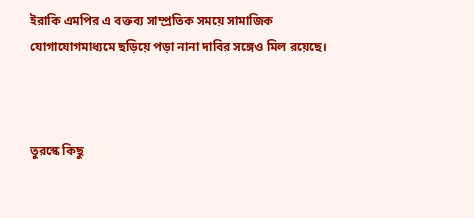ইরাকি এমপির এ বক্তব্য সাম্প্রতিক সময়ে সামাজিক যোগাযোগমাধ্যমে ছড়িয়ে পড়া নানা দাবির সঙ্গেও মিল রয়েছে।



তুরস্কে কিছু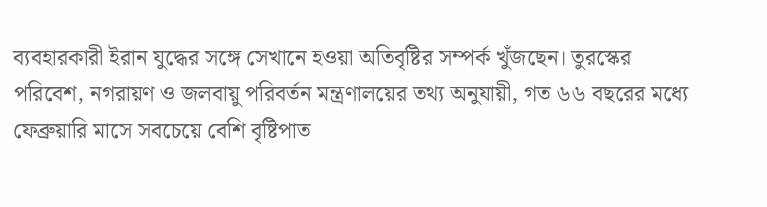ব্যবহারকারী ইরান যুদ্ধের সঙ্গে সেখানে হওয়া অতিবৃষ্টির সম্পর্ক খুঁজছেন। তুরস্কের পরিবেশ, নগরায়ণ ও জলবায়ু পরিবর্তন মন্ত্রণালয়ের তথ্য অনুযায়ী, গত ৬৬ বছরের মধ্যে ফেব্রুয়ারি মাসে সবচেয়ে বেশি বৃষ্টিপাত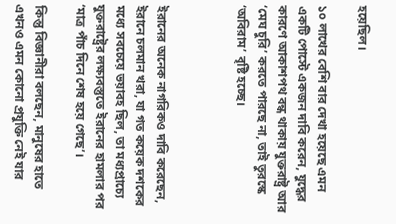হয়েছিল।

১০ লাখের বেশি বার দেখা হয়েছে এমন একটি পোস্টে একজন দাবি করেন, যুদ্ধের কারণে আকাশপথ বন্ধ থাকায় যুক্তরাষ্ট্র আর ‘মেঘ চুরি’ করতে পারছে না, তাই তুরস্কে ‘অবিরাম’ বৃষ্টি হচ্ছে।



ইরানের অনেক নাগরিকও দাবি করেছেন, ইরানে চলমান খরা, যা গত কয়েক দশকের মধ্যে সবচেয়ে ভয়াবহ ছিল, তা মধ্যপ্রাচ্যে যুক্তরাষ্ট্রের লক্ষ্যবস্তুতে ইরানের হামলার পর ‘মাত্র পাঁচ দিনে শেষ হয়ে গেছে’।

কিন্তু বিজ্ঞানীরা বলছেন, মানুষের হাতে এখনও এমন কোনো প্রযুক্তি নেই যার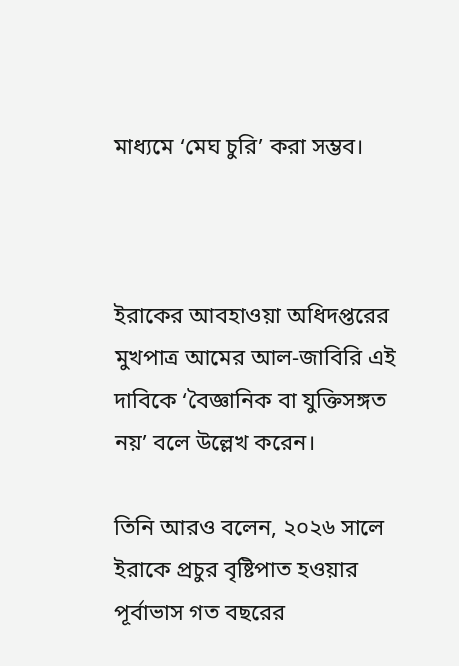মাধ্যমে ‘মেঘ চুরি’ করা সম্ভব।



ইরাকের আবহাওয়া অধিদপ্তরের মুখপাত্র আমের আল-জাবিরি এই দাবিকে ‘বৈজ্ঞানিক বা যুক্তিসঙ্গত নয়’ বলে উল্লেখ করেন।

তিনি আরও বলেন, ২০২৬ সালে ইরাকে প্রচুর বৃষ্টিপাত হওয়ার পূর্বাভাস গত বছরের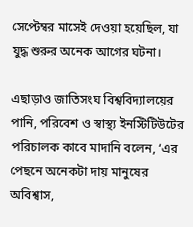সেপ্টেম্বর মাসেই দেওয়া হয়েছিল, যা যুদ্ধ শুরুর অনেক আগের ঘটনা।

এছাড়াও জাতিসংঘ বিশ্ববিদ্যালয়ের পানি, পরিবেশ ও স্বাস্থ্য ইনস্টিটিউটের পরিচালক কাবে মাদানি বলেন, ‘এর পেছনে অনেকটা দায় মানুষের অবিশ্বাস,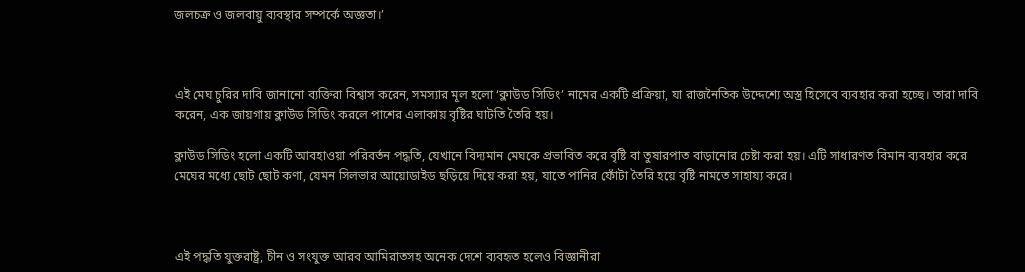জলচক্র ও জলবায়ু ব্যবস্থার সম্পর্কে অজ্ঞতা।’



এই মেঘ চুরির দাবি জানানো ব্যক্তিরা বিশ্বাস করেন, সমস্যার মূল হলো ‘ক্লাউড সিডিং’ নামের একটি প্রক্রিয়া, যা রাজনৈতিক উদ্দেশ্যে অস্ত্র হিসেবে ব্যবহার করা হচ্ছে। তারা দাবি করেন, এক জায়গায় ক্লাউড সিডিং করলে পাশের এলাকায় বৃষ্টির ঘাটতি তৈরি হয়।

ক্লাউড সিডিং হলো একটি আবহাওয়া পরিবর্তন পদ্ধতি, যেখানে বিদ্যমান মেঘকে প্রভাবিত করে বৃষ্টি বা তুষারপাত বাড়ানোর চেষ্টা করা হয়। এটি সাধারণত বিমান ব্যবহার করে মেঘের মধ্যে ছোট ছোট কণা, যেমন সিলভার আয়োডাইড ছড়িয়ে দিয়ে করা হয়, যাতে পানির ফোঁটা তৈরি হয়ে বৃষ্টি নামতে সাহায্য করে।



এই পদ্ধতি যুক্তরাষ্ট্র, চীন ও সংযুক্ত আরব আমিরাতসহ অনেক দেশে ব্যবহৃত হলেও বিজ্ঞানীরা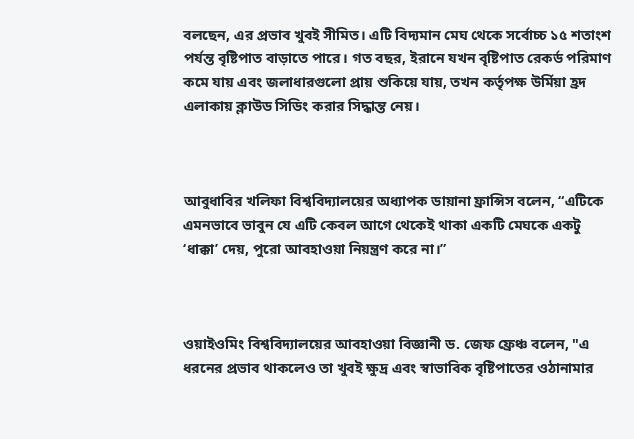বলছেন, এর প্রভাব খুবই সীমিত। এটি বিদ্যমান মেঘ থেকে সর্বোচ্চ ১৫ শতাংশ পর্যন্ত বৃষ্টিপাত বাড়াতে পারে। গত বছর, ইরানে যখন বৃষ্টিপাত রেকর্ড পরিমাণ কমে যায় এবং জলাধারগুলো প্রায় শুকিয়ে যায়, তখন কর্তৃপক্ষ উর্মিয়া হ্রদ এলাকায় ক্লাউড সিডিং করার সিদ্ধান্ত নেয়।



আবুধাবির খলিফা বিশ্ববিদ্যালয়ের অধ্যাপক ডায়ানা ফ্রান্সিস বলেন, “এটিকে এমনভাবে ভাবুন যে এটি কেবল আগে থেকেই থাকা একটি মেঘকে একটু ‘ধাক্কা’ দেয়, পুরো আবহাওয়া নিয়ন্ত্রণ করে না।”



ওয়াইওমিং বিশ্ববিদ্যালয়ের আবহাওয়া বিজ্ঞানী ড. জেফ ফ্রেঞ্চ বলেন, "এ ধরনের প্রভাব থাকলেও তা খুবই ক্ষুদ্র এবং স্বাভাবিক বৃষ্টিপাতের ওঠানামার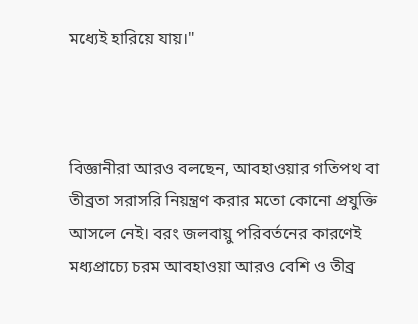মধ্যেই হারিয়ে যায়।"



বিজ্ঞানীরা আরও বলছেন, আবহাওয়ার গতিপথ বা তীব্রতা সরাসরি নিয়ন্ত্রণ করার মতো কোনো প্রযুক্তি আসলে নেই। বরং জলবায়ু পরিবর্তনের কারণেই মধ্যপ্রাচ্যে চরম আবহাওয়া আরও বেশি ও তীব্র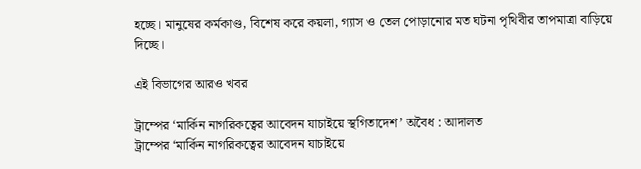হচ্ছে। মানুষের কর্মকাণ্ড, বিশেষ করে কয়লা, গ্যাস ও তেল পোড়ানোর মত ঘটনা পৃথিবীর তাপমাত্রা বাড়িয়ে দিচ্ছে।

এই বিভাগের আরও খবর

ট্রাম্পের ‘মার্কিন নাগরিকত্বের আবেদন যাচাইয়ে স্থগিতাদেশ’ অবৈধ : আদালত
ট্রাম্পের ‘মার্কিন নাগরিকত্বের আবেদন যাচাইয়ে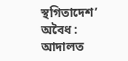স্থগিতাদেশ’ অবৈধ : আদালত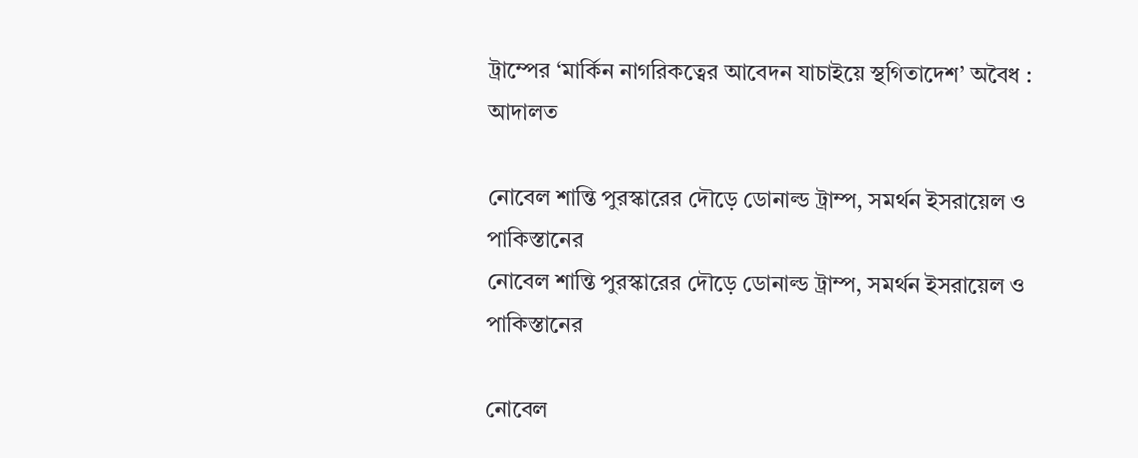ট্রাম্পের ‘মার্কিন নাগরিকত্বের আবেদন যাচাইয়ে স্থগিতাদেশ’ অবৈধ : আদালত

নোবেল শান্তি পুরস্কারের দৌড়ে ডোনাল্ড ট্রাম্প, সমর্থন ইসরায়েল ও পাকিস্তানের
নোবেল শান্তি পুরস্কারের দৌড়ে ডোনাল্ড ট্রাম্প, সমর্থন ইসরায়েল ও পাকিস্তানের

নোবেল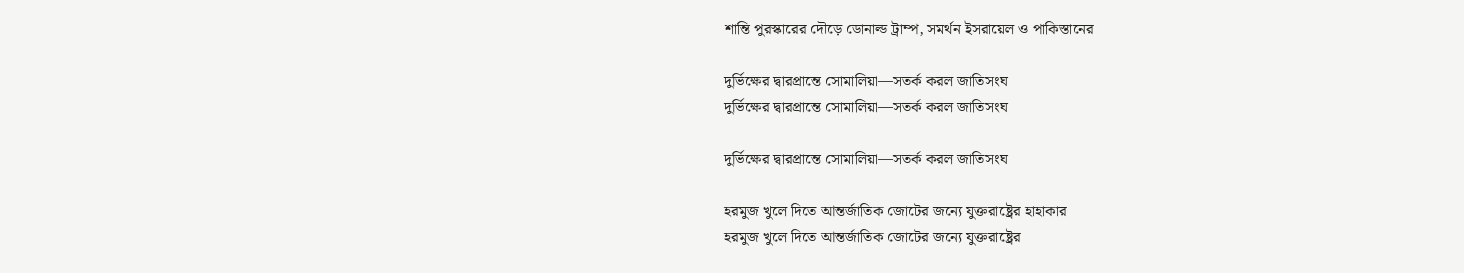শান্তি পুরস্কারের দৌড়ে ডোনাল্ড ট্রাম্প, সমর্থন ইসরায়েল ও পাকিস্তানের

দুর্ভিক্ষের দ্বারপ্রান্তে সোমালিয়া—সতর্ক করল জাতিসংঘ
দুর্ভিক্ষের দ্বারপ্রান্তে সোমালিয়া—সতর্ক করল জাতিসংঘ

দুর্ভিক্ষের দ্বারপ্রান্তে সোমালিয়া—সতর্ক করল জাতিসংঘ

হরমুজ খুলে দিতে আন্তর্জাতিক জোটের জন্যে যুক্তরাষ্ট্রের হাহাকার
হরমুজ খুলে দিতে আন্তর্জাতিক জোটের জন্যে যুক্তরাষ্ট্রের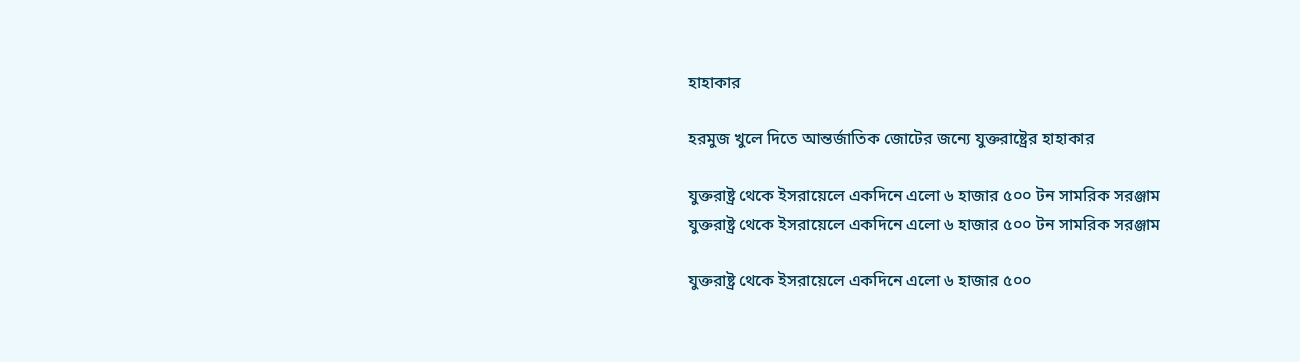হাহাকার

হরমুজ খুলে দিতে আন্তর্জাতিক জোটের জন্যে যুক্তরাষ্ট্রের হাহাকার

যুক্তরাষ্ট্র থেকে ইসরায়েলে একদিনে এলো ৬ হাজার ৫০০ টন সামরিক সরঞ্জাম
যুক্তরাষ্ট্র থেকে ইসরায়েলে একদিনে এলো ৬ হাজার ৫০০ টন সামরিক সরঞ্জাম

যুক্তরাষ্ট্র থেকে ইসরায়েলে একদিনে এলো ৬ হাজার ৫০০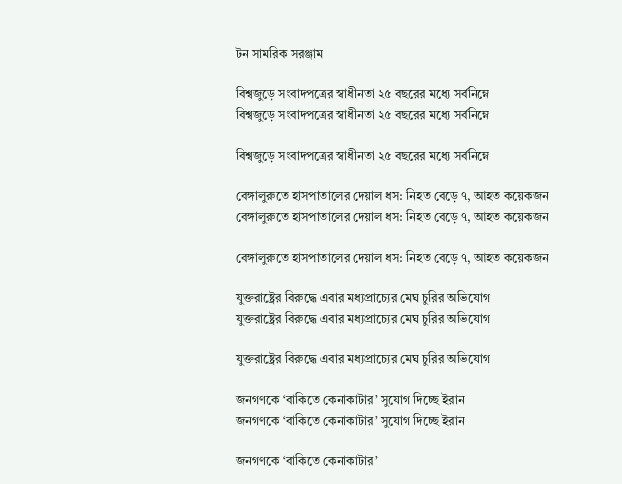টন সামরিক সরঞ্জাম

বিশ্বজুড়ে সংবাদপত্রের স্বাধীনতা ২৫ বছরের মধ্যে সর্বনিম্নে
বিশ্বজুড়ে সংবাদপত্রের স্বাধীনতা ২৫ বছরের মধ্যে সর্বনিম্নে

বিশ্বজুড়ে সংবাদপত্রের স্বাধীনতা ২৫ বছরের মধ্যে সর্বনিম্নে

বেঙ্গালুরুতে হাসপাতালের দেয়াল ধস: নিহত বেড়ে ৭, আহত কয়েকজন
বেঙ্গালুরুতে হাসপাতালের দেয়াল ধস: নিহত বেড়ে ৭, আহত কয়েকজন

বেঙ্গালুরুতে হাসপাতালের দেয়াল ধস: নিহত বেড়ে ৭, আহত কয়েকজন

যুক্তরাষ্ট্রের বিরুদ্ধে এবার মধ্যপ্রাচ্যের মেঘ চুরির অভিযোগ
যুক্তরাষ্ট্রের বিরুদ্ধে এবার মধ্যপ্রাচ্যের মেঘ চুরির অভিযোগ

যুক্তরাষ্ট্রের বিরুদ্ধে এবার মধ্যপ্রাচ্যের মেঘ চুরির অভিযোগ

জনগণকে ‘বাকিতে কেনাকাটার’ সুযোগ দিচ্ছে ইরান
জনগণকে ‘বাকিতে কেনাকাটার’ সুযোগ দিচ্ছে ইরান

জনগণকে ‘বাকিতে কেনাকাটার’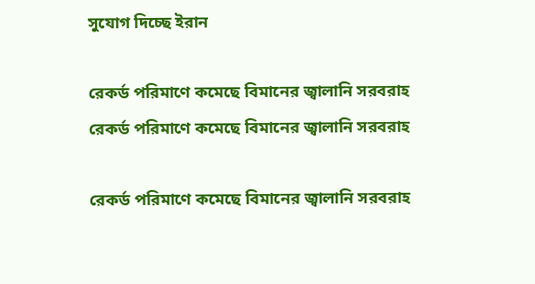সুযোগ দিচ্ছে ইরান

রেকর্ড পরিমাণে কমেছে বিমানের জ্বালানি সরবরাহ
রেকর্ড পরিমাণে কমেছে বিমানের জ্বালানি সরবরাহ

রেকর্ড পরিমাণে কমেছে বিমানের জ্বালানি সরবরাহ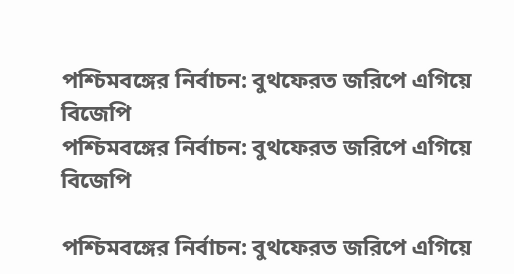পশ্চিমবঙ্গের নির্বাচন: বুথফেরত জরিপে এগিয়ে বিজেপি
পশ্চিমবঙ্গের নির্বাচন: বুথফেরত জরিপে এগিয়ে বিজেপি

পশ্চিমবঙ্গের নির্বাচন: বুথফেরত জরিপে এগিয়ে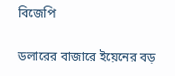বিজেপি

ডলারের বাজারে ইয়েনের বড়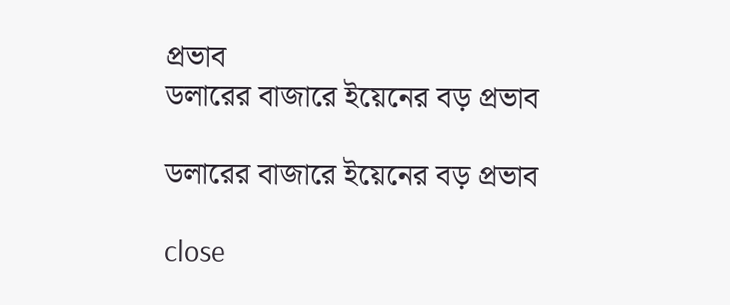প্রভাব
ডলারের বাজারে ইয়েনের বড় প্রভাব

ডলারের বাজারে ইয়েনের বড় প্রভাব

close